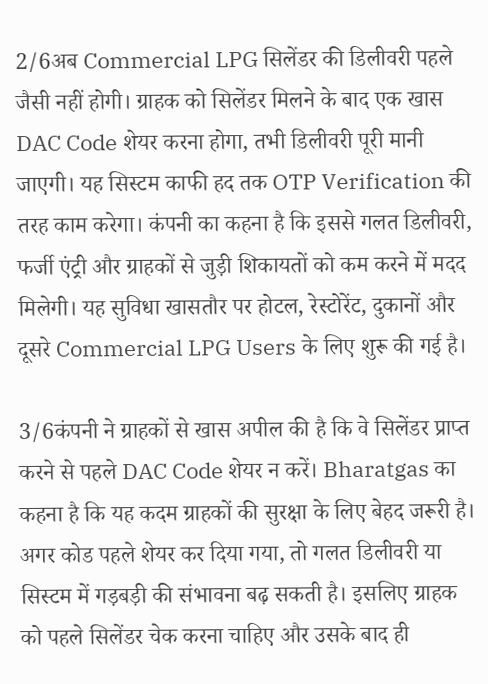2/6अब Commercial LPG सिलेंडर की डिलीवरी पहले जैसी नहीं होगी। ग्राहक को सिलेंडर मिलने के बाद एक खास DAC Code शेयर करना होगा, तभी डिलीवरी पूरी मानी जाएगी। यह सिस्टम काफी हद तक OTP Verification की तरह काम करेगा। कंपनी का कहना है कि इससे गलत डिलीवरी, फर्जी एंट्री और ग्राहकों से जुड़ी शिकायतों को कम करने में मदद मिलेगी। यह सुविधा खासतौर पर होटल, रेस्टोरेंट, दुकानों और दूसरे Commercial LPG Users के लिए शुरू की गई है।

3/6कंपनी ने ग्राहकों से खास अपील की है कि वे सिलेंडर प्राप्त करने से पहले DAC Code शेयर न करें। Bharatgas का कहना है कि यह कदम ग्राहकों की सुरक्षा के लिए बेहद जरूरी है। अगर कोड पहले शेयर कर दिया गया, तो गलत डिलीवरी या सिस्टम में गड़बड़ी की संभावना बढ़ सकती है। इसलिए ग्राहक को पहले सिलेंडर चेक करना चाहिए और उसके बाद ही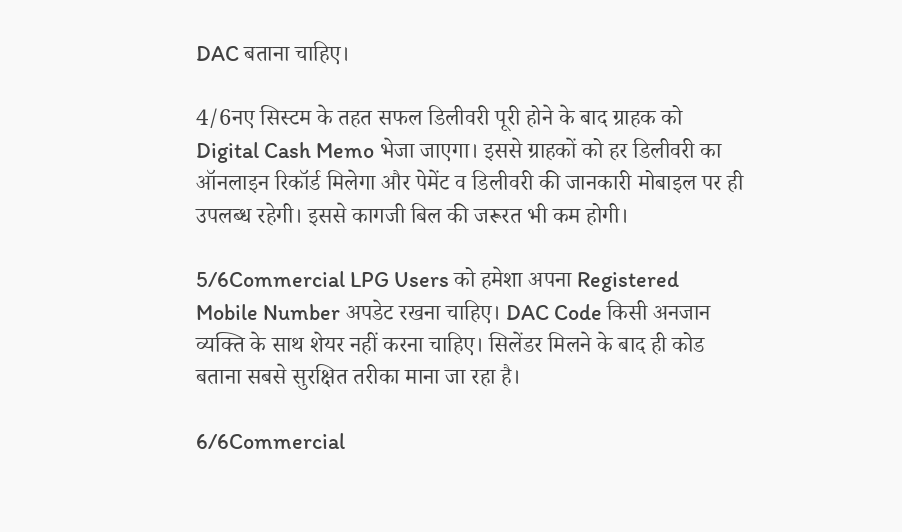DAC बताना चाहिए।

4/6नए सिस्टम के तहत सफल डिलीवरी पूरी होने के बाद ग्राहक को Digital Cash Memo भेजा जाएगा। इससे ग्राहकों को हर डिलीवरी का ऑनलाइन रिकॉर्ड मिलेगा और पेमेंट व डिलीवरी की जानकारी मोबाइल पर ही उपलब्ध रहेगी। इससे कागजी बिल की जरूरत भी कम होगी।

5/6Commercial LPG Users को हमेशा अपना Registered Mobile Number अपडेट रखना चाहिए। DAC Code किसी अनजान व्यक्ति के साथ शेयर नहीं करना चाहिए। सिलेंडर मिलने के बाद ही कोड बताना सबसे सुरक्षित तरीका माना जा रहा है।

6/6Commercial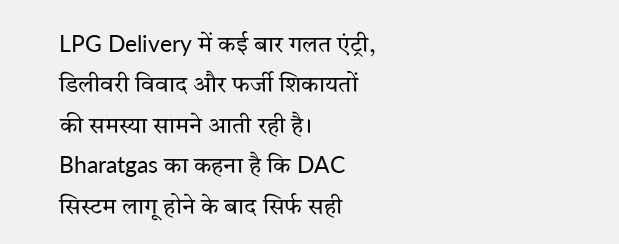LPG Delivery में कई बार गलत एंट्री, डिलीवरी विवाद और फर्जी शिकायतों की समस्या सामने आती रही है। Bharatgas का कहना है कि DAC सिस्टम लागू होने के बाद सिर्फ सही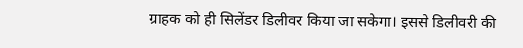ग्राहक को ही सिलेंडर डिलीवर किया जा सकेगा। इससे डिलीवरी की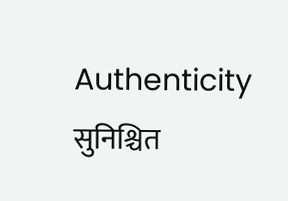Authenticity सुनिश्चित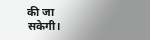की जा सकेगी।